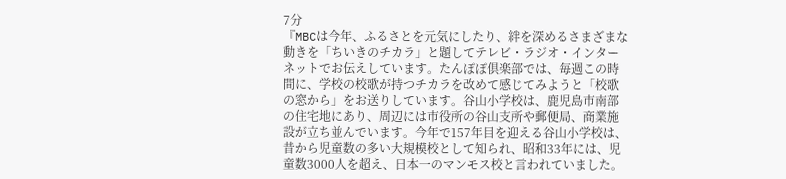7分
『MBCは今年、ふるさとを元気にしたり、絆を深めるさまざまな動きを「ちいきのチカラ」と題してテレビ・ラジオ・インターネットでお伝えしています。たんぽぽ倶楽部では、毎週この時間に、学校の校歌が持つチカラを改めて感じてみようと「校歌の窓から」をお送りしています。谷山小学校は、鹿児島市南部の住宅地にあり、周辺には市役所の谷山支所や郵便局、商業施設が立ち並んでいます。今年で157年目を迎える谷山小学校は、昔から児童数の多い大規模校として知られ、昭和33年には、児童数3000人を超え、日本一のマンモス校と言われていました。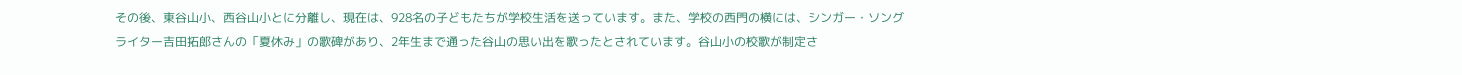その後、東谷山小、西谷山小とに分離し、現在は、928名の子どもたちが学校生活を送っています。また、学校の西門の横には、シンガー・ソングライター吉田拓郎さんの「夏休み」の歌碑があり、2年生まで通った谷山の思い出を歌ったとされています。谷山小の校歌が制定さ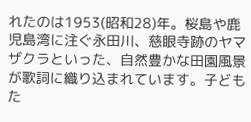れたのは1953(昭和28)年。桜島や鹿児島湾に注ぐ永田川、慈眼寺跡のヤマザクラといった、自然豊かな田園風景が歌詞に織り込まれています。子どもた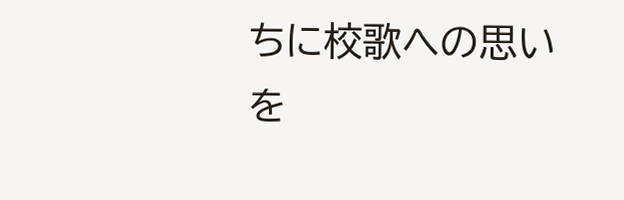ちに校歌への思いを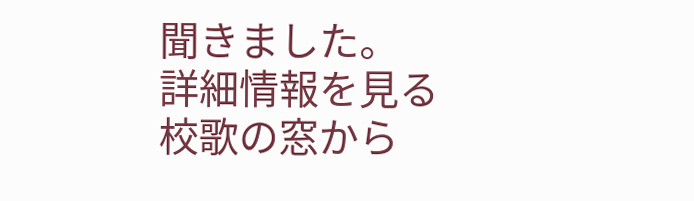聞きました。
詳細情報を見る
校歌の窓から